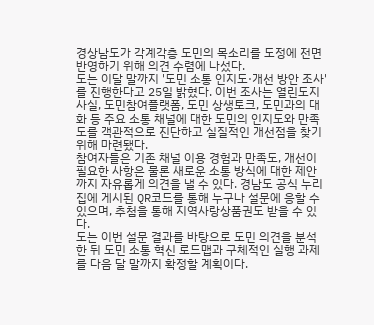경상남도가 각계각층 도민의 목소리를 도정에 전면 반영하기 위해 의견 수렴에 나섰다.
도는 이달 말까지 '도민 소통 인지도·개선 방안 조사'를 진행한다고 25일 밝혔다. 이번 조사는 열린도지사실, 도민참여플랫폼, 도민 상생토크, 도민과의 대화 등 주요 소통 채널에 대한 도민의 인지도와 만족도를 객관적으로 진단하고 실질적인 개선점을 찾기 위해 마련됐다.
참여자들은 기존 채널 이용 경험과 만족도, 개선이 필요한 사항은 물론 새로운 소통 방식에 대한 제안까지 자유롭게 의견을 낼 수 있다. 경남도 공식 누리집에 게시된 QR코드를 통해 누구나 설문에 응할 수 있으며, 추첨을 통해 지역사랑상품권도 받을 수 있다.
도는 이번 설문 결과를 바탕으로 도민 의견을 분석한 뒤 도민 소통 혁신 로드맵과 구체적인 실행 과제를 다음 달 말까지 확정할 계획이다.